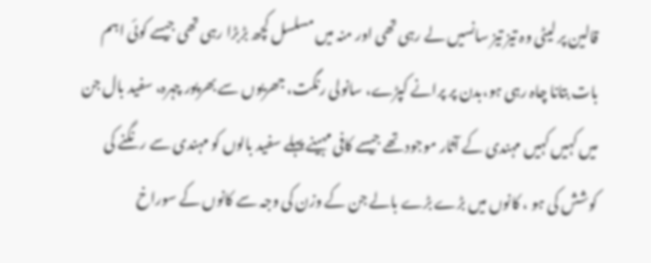قالین پر لیٹی وہ تیز تیز سانسیں لے رہی تھی اور منہ میں مسلسل کچھ بڑبڑا رہی تھی جیسے کوئی اہم بات بتانا چاہ رہی ہو،بدن پر پرانے کپڑے، سانولی رنگت، جھریوں سے بھرپور چہرہ، سفید بال جن میں کہیں کہیں مہندی کے آثار موجود تھے جیسے کافی مہینے پہلے سفید بالوں کو مہندی سے رنگنے کی کوشش کی ہو ، کانوں میں بڑے بڑے بالے جن کے وزن کی وجہ سے کانوں کے سوراخ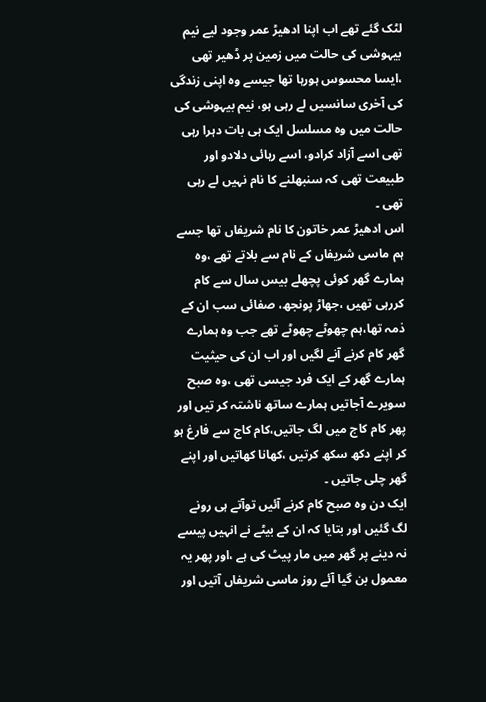لٹک گئے تھے اب اپنا ادھیڑ عمر وجود لیے نیم بیہوشی کی حالت میں زمین پر ڈھیر تھی ،ایسا محسوس ہورہا تھا جیسے وہ اپنی زندگی کی آخری سانسیں لے رہی ہو، نیم بیہوشی کی حالت میں وہ مسلسل ایک ہی بات دہرا رہی تھی اسے آزاد کرادو، اسے رہائی دلادو اور طبیعت تھی کہ سنبھلنے کا نام نہیں لے رہی تھی ۔
اس ادھیڑ عمر خاتون کا نام شریفاں تھا جسے ہم ماسی شریفاں کے نام سے بلاتے تھے ،وہ ہمارے گھر کوئی پچھلے بیس سال سے کام کررہی تھیں ،جھاڑ پونجھ، صفائی سب ان کے ذمہ تھا،ہم چھوٹے چھوٹے تھے جب وہ ہمارے گھر کام کرنے آنے لگیں اور اب ان کی حیثیت ہمارے گھر کے ایک فرد جیسی تھی ،وہ صبح سویرے آجاتیں ہمارے ساتھ ناشتہ کر تیں اور پھر کام کاج میں لگ جاتیں،کام کاج سے فارغ ہو کر اپنے دکھ سکھ کرتیں ،کھانا کھاتیں اور اپنے گھر چلی جاتیں ۔
ایک دن وہ صبح کام کرنے آئیں توآتے ہی رونے لگ گئیں اور بتایا کہ ان کے بیٹے نے انہیں پیسے نہ دینے پر گھر میں مار پیٹ کی ہے ،اور پھر یہ معمول بن گیا آئے روز ماسی شریفاں آتیں اور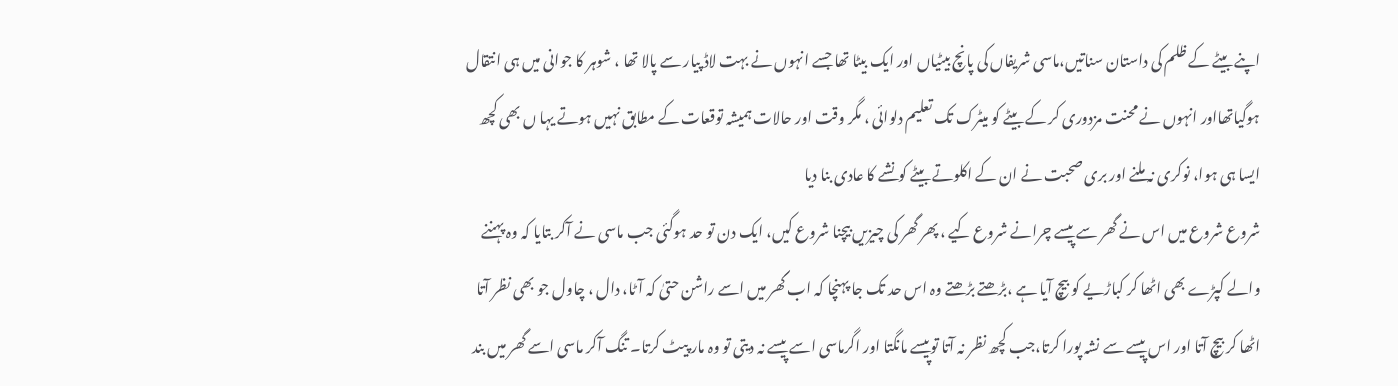اپنے بیٹے کے ظلم کی داستان سناتیں،ماسی شریفاں کی پانچ بیٹیاں اور ایک بیٹا تھا جسے انہوں نے بہت لاڈ پیار سے پالا تھا ، شوہر کا جوانی میں ہی انتقال ہوگیاتھااور انہوں نے محنت مزدوری کر کے بیٹے کو میٹرک تک تعلیم دلوائی ، مگر وقت اور حالات ہمیشہ توقعات کے مطابق نہیں ہوتے یہا ں بھی کچھ ایسا ہی ہوا، نوکری نہ ملنے اور بری صحبت نے ان کے اکلوتے بیٹے کونشے کا عادی بنا دیا
شروع شروع میں اس نے گھر سے پیسے چرانے شروع کیے ، پھر گھر کی چیزیں بیچنا شروع کیں، ایک دن تو حد ہوگئی جب ماسی نے آکر بتایا کہ وہ پہننے والے کپڑے بھی اٹھا کر کباڑیے کو بیچ آیا ہے ،بڑھتے بڑھتے وہ اس حد تک جا پہنچا کہ اب گھر میں اسے راشن حتیٰ کہ آٹا، دال ، چاول جو بھی نظر آتا اٹھا کر بیچ آتا اور اس پیسے سے نشہ پورا کرتا،جب کچھ نظر نہ آتا توپیسے مانگتا اور اگرماسی اسے پیسے نہ دیتی تو وہ مار پیٹ کرتا۔ تنگ آکر ماسی اسے گھر میں بند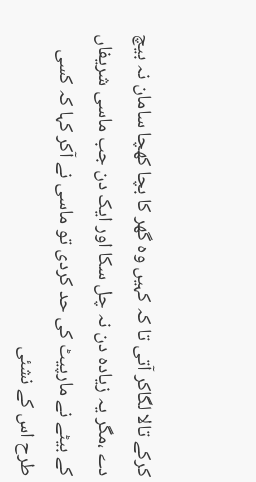کرکے تالا لگاکر آتی تا کہ کہیں وہ گھر کا بچا کھچا سامان نہ بیچ دے ،مگر یہ زیادہ دن نہ چل سکا اور ایک دن جب ماسی شریفاں کے بیٹے نے مارپیٹ کی حد کردی تو ماسی نے آکر کہا کہ کسی طرح اس کے نشئی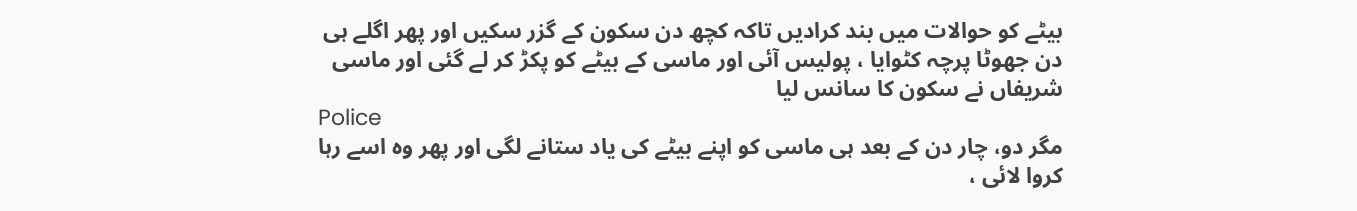بیٹے کو حوالات میں بند کرادیں تاکہ کچھ دن سکون کے گزر سکیں اور پھر اگلے ہی دن جھوٹا پرچہ کٹوایا ، پولیس آئی اور ماسی کے بیٹے کو پکڑ کر لے گئی اور ماسی شریفاں نے سکون کا سانس لیا
Police
مگر دو، چار دن کے بعد ہی ماسی کو اپنے بیٹے کی یاد ستانے لگی اور پھر وہ اسے رہا کروا لائی ،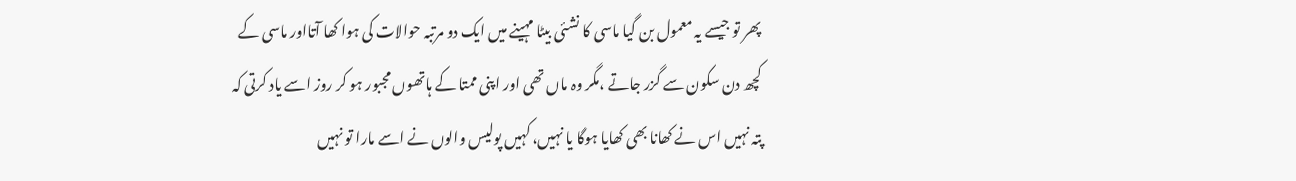پھر تو جیسے یہ معمول بن گیا ماسی کا نشئی بیٹا مہینے میں ایک دو مرتبہ حوالات کی ہوا کھا آتااور ماسی کے کچھ دن سکون سے گزر جاتے ،مگر وہ ماں تھی اور اپنی ممتا کے ہاتھوں مجبور ہو کر روز اسے یاد کرتی کہ پتہ نہیں اس نے کھانا بھی کھایا ہوگا یا نہیں، کہیں پولیس والوں نے اسے مارا تو نہیں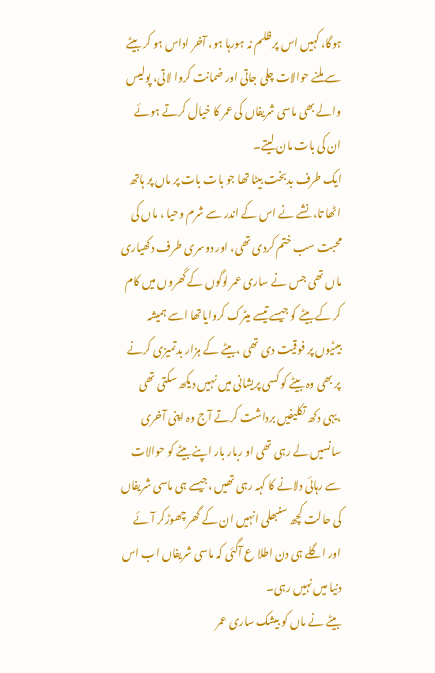ہوگا، کہیں اس پر ظلم نہ ہورہا ہو، آخر اداس ہو کر بیٹے سے ملنے حوالات چلی جاتی اور ضمانت کروا لاتی، پولیس والے بھی ماسی شریفاں کی عمر کا خیال کرتے ہوئے ان کی بات مان لیتے۔
ایک طرف بدبخت بیٹا تھا جو بات بات پر ماں پر ہاتھ اٹھا تا، نشے نے اس کے اندر سے شرم وحیا ، ماں کی محبت سب ختم کردی تھی، اور دوسری طرف دکھیاری ماں تھی جس نے ساری عمر لوگوں کے گھروں میں کام کر کے بیٹے کو جیسے تیسے میٹرک کروایاتھا اسے ہمیشہ بیٹیوں پر فوقیت دی تھی ،بیٹے کے ہزار بدتمیزی کرنے پر بھی وہ بیٹے کو کسی پریشانی میں نہیں دیکھ سکتی تھی ،یہی دکھ تکلیفیں برداشت کرتے آج وہ اپنی آخری سانسیں لے رہی تھی او ربار بار اپنے بیٹے کو حوالات سے رہائی دلانے کا کہہ رہی تھیں ،جیسے ہی ماسی شریفاں کی حالت کچھ سنبھلی انہیں ان کے گھر چھوڑکر آئے اور اگلے ہی دن اطلا ع آگئی کہ ماسی شریفاں اب اس دنیا میں نہیں رہی۔
بیٹے نے ماں کو بیشک ساری عمر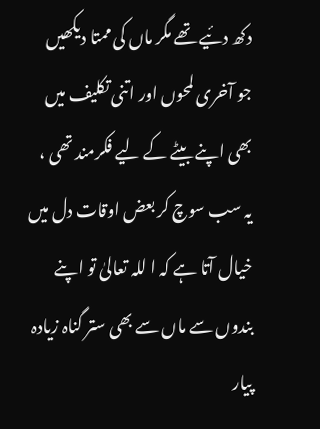دکھ دئیے تھے مگر ماں کی ممتا دیکھیں جو آخری لمحوں اور اتنی تکلیف میں بھی اپنے بیٹے کے لیے فکرمند تھی ، یہ سب سوچ کر بعض اوقات دل میں خیال آتا ہے کہ ا للہ تعالیٰ تو اپنے بندوں سے ماں سے بھی ستر گناہ زیادہ پیار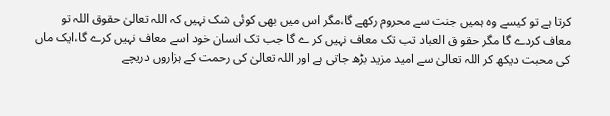کرتا ہے تو کیسے وہ ہمیں جنت سے محروم رکھے گا،مگر اس میں بھی کوئی شک نہیں کہ اللہ تعالیٰ حقوق اللہ تو معاف کردے گا مگر حقو ق العباد تب تک معاف نہیں کر ے گا جب تک انسان خود اسے معاف نہیں کرے گا،ایک ماں کی محبت دیکھ کر اللہ تعالیٰ سے امید مزید بڑھ جاتی ہے اور اللہ تعالیٰ کی رحمت کے ہزاروں دریچے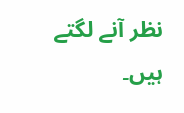نظر آنے لگتے ہیں۔